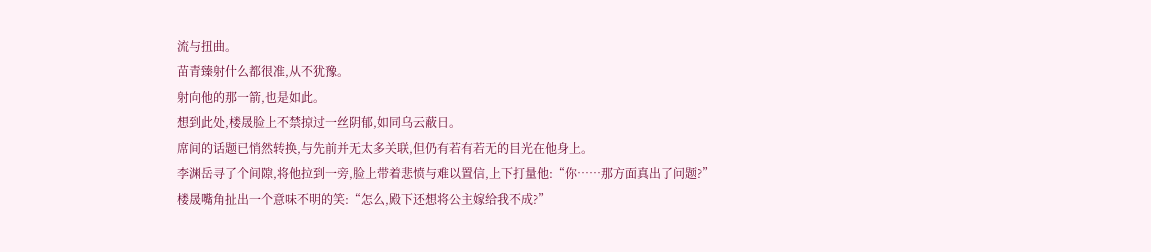流与扭曲。
苗青臻射什么都很准,从不犹豫。
射向他的那一箭,也是如此。
想到此处,楼晟脸上不禁掠过一丝阴郁,如同乌云蔽日。
席间的话题已悄然转换,与先前并无太多关联,但仍有若有若无的目光在他身上。
李渊岳寻了个间隙,将他拉到一旁,脸上带着悲愤与难以置信,上下打量他:“你……那方面真出了问题?”
楼晟嘴角扯出一个意味不明的笑:“怎么,殿下还想将公主嫁给我不成?”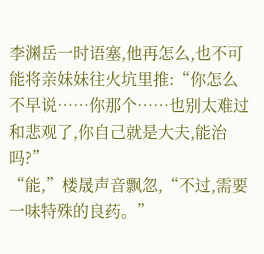李渊岳一时语塞,他再怎么,也不可能将亲妹妹往火坑里推:“你怎么不早说……你那个……也别太难过和悲观了,你自己就是大夫,能治吗?”
“能,”楼晟声音飘忽,“不过,需要一味特殊的良药。”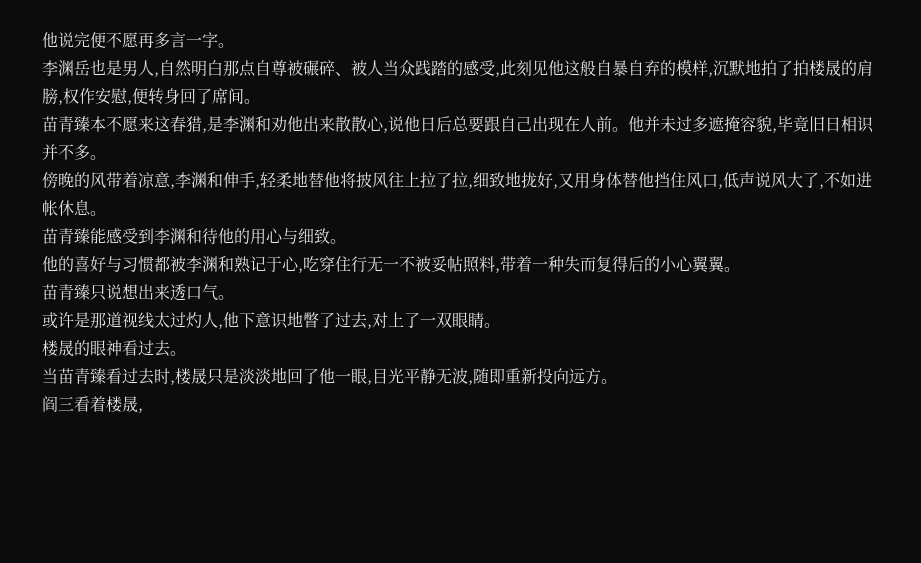他说完便不愿再多言一字。
李渊岳也是男人,自然明白那点自尊被碾碎、被人当众践踏的感受,此刻见他这般自暴自弃的模样,沉默地拍了拍楼晟的肩膀,权作安慰,便转身回了席间。
苗青臻本不愿来这春猎,是李渊和劝他出来散散心,说他日后总要跟自己出现在人前。他并未过多遮掩容貌,毕竟旧日相识并不多。
傍晚的风带着凉意,李渊和伸手,轻柔地替他将披风往上拉了拉,细致地拢好,又用身体替他挡住风口,低声说风大了,不如进帐休息。
苗青臻能感受到李渊和待他的用心与细致。
他的喜好与习惯都被李渊和熟记于心,吃穿住行无一不被妥帖照料,带着一种失而复得后的小心翼翼。
苗青臻只说想出来透口气。
或许是那道视线太过灼人,他下意识地瞥了过去,对上了一双眼睛。
楼晟的眼神看过去。
当苗青臻看过去时,楼晟只是淡淡地回了他一眼,目光平静无波,随即重新投向远方。
阎三看着楼晟,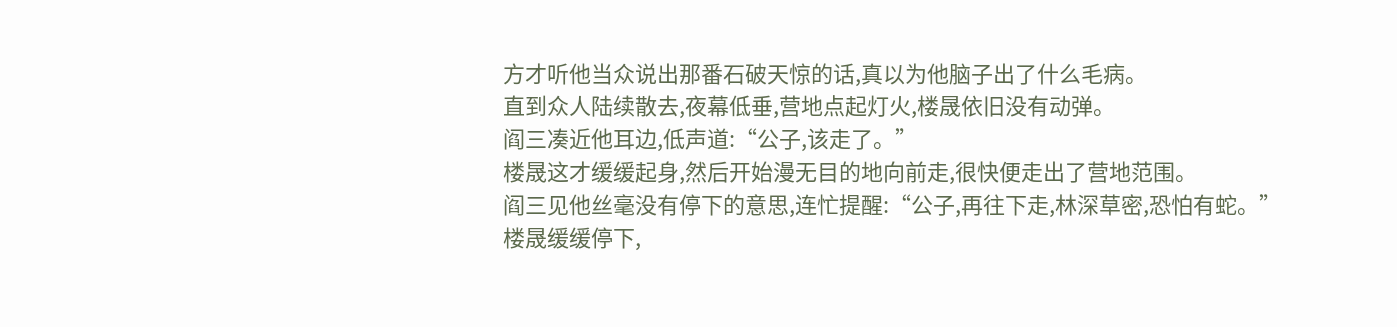方才听他当众说出那番石破天惊的话,真以为他脑子出了什么毛病。
直到众人陆续散去,夜幕低垂,营地点起灯火,楼晟依旧没有动弹。
阎三凑近他耳边,低声道:“公子,该走了。”
楼晟这才缓缓起身,然后开始漫无目的地向前走,很快便走出了营地范围。
阎三见他丝毫没有停下的意思,连忙提醒:“公子,再往下走,林深草密,恐怕有蛇。”
楼晟缓缓停下,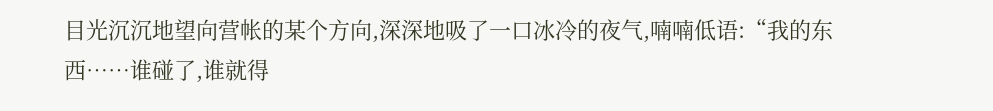目光沉沉地望向营帐的某个方向,深深地吸了一口冰冷的夜气,喃喃低语:“我的东西……谁碰了,谁就得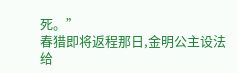死。”
春猎即将返程那日,金明公主设法给